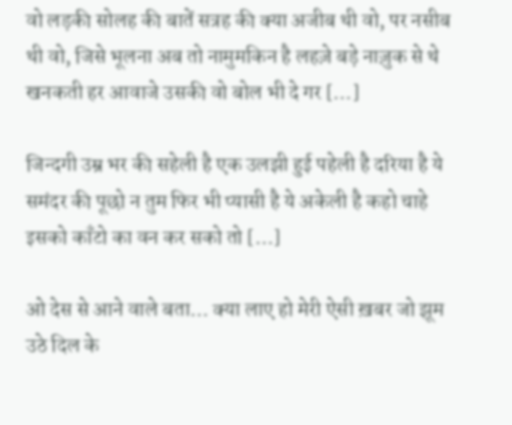वो लड़की सोलह की बातें सत्रह की क्या अजीब थी वो, पर नसीब थी वो, जिसे भूलना अब तो नामुमकिन है लहज़े बड़े नाज़ुक से थे खनकती हर आवाजे उसकी वो बोल भी दे गर […]

जिन्दगी उम्र भर की सहेली है एक उलझी हुई पहेली है दरिया है ये समंदर की पूछो न तुम फिर भी प्यासी है ये अकेली है कहो चाहे इसको काँटो का वन कर सको तो […]

ओ देस से आने वाले बता… क्या लाए हो मेरी ऐसी ख़बर जो झूम उठे दिल के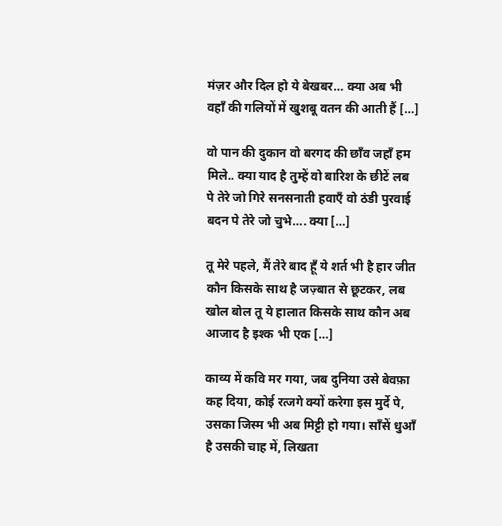मंज़र और दिल हो ये बेखबर… क्या अब भी वहाँ की गलियों में खुशबू वतन की आती हैं […]

वो पान की दुकान वो बरगद की छाँव जहाँ हम मिले.. क्या याद है तुम्हें वो बारिश के छीटें लब पे तेरे जो गिरे सनसनाती हवाएँ वो ठंडी पुरवाई बदन पे तेरे जो चुभे…. क्या […]

तू मेरे पहले, मैं तेरे बाद हूँ ये शर्त भी है हार जीत कौन किसके साथ है जज़्बात से छूटकर, लब खोल बोल तू ये हालात किसके साथ कौन अब आजाद है इश्क भी एक […]

काव्य में कवि मर गया, जब दुनिया उसे बेवफ़ा कह दिया, कोई रत्जगे क्यों करेगा इस मुर्दे पे, उसका जिस्म भी अब मिट्टी हो गया। साँसें धुआँ है उसकी चाह में, लिखता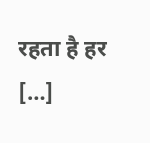रहता है हर […]